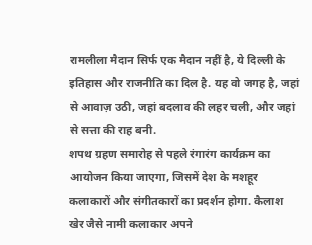रामलीला मैदान सिर्फ एक मैदान नहीं है, ये दिल्ली के इतिहास और राजनीति का दिल है. यह वो जगह है, जहां से आवाज़ उठी, जहां बदलाव की लहर चली, और जहां से सत्ता की राह बनी.
शपथ ग्रहण समारोह से पहले रंगारंग कार्यक्रम का आयोजन किया जाएगा, जिसमें देश के मशहूर कलाकारों और संगीतकारों का प्रदर्शन होगा. कैलाश खेर जैसे नामी कलाकार अपने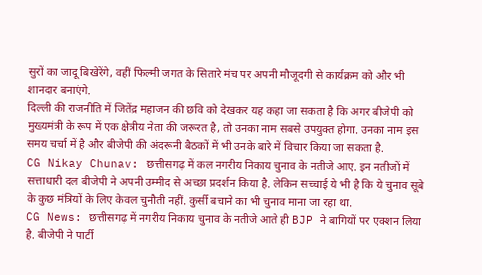सुरों का जादू बिखेरेंगे, वहीं फिल्मी जगत के सितारे मंच पर अपनी मौजूदगी से कार्यक्रम को और भी शानदार बनाएंगे.
दिल्ली की राजनीति में जितेंद्र महाजन की छवि को देखकर यह कहा जा सकता है कि अगर बीजेपी को मुख्यमंत्री के रूप में एक क्षेत्रीय नेता की जरूरत है, तो उनका नाम सबसे उपयुक्त होगा. उनका नाम इस समय चर्चा में है और बीजेपी की अंदरूनी बैठकों में भी उनके बारे में विचार किया जा सकता है.
CG Nikay Chunav: छत्तीसगढ़ में कल नगरीय निकाय चुनाव के नतीजे आए. इन नतीजों में सत्ताधारी दल बीजेपी ने अपनी उम्मीद से अच्छा प्रदर्शन किया है. लेकिन सच्चाई ये भी है कि ये चुनाव सूबे के कुछ मंत्रियों के लिए केवल चुनौती नहीं. कुर्सी बचाने का भी चुनाव माना जा रहा था.
CG News: छत्तीसगढ़ में नगरीय निकाय चुनाव के नतीजे आते ही BJP ने बागियों पर एक्शन लिया है. बीजेपी ने पार्टी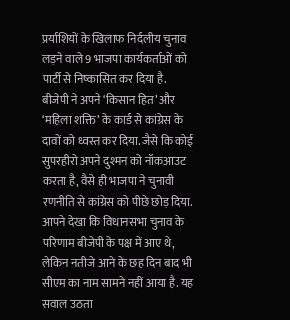प्रर्याशियों के खिलाफ निर्दलीय चुनाव लड़ने वाले 9 भाजपा कार्यकर्ताओं को पार्टी से निष्कासित कर दिया है.
बीजेपी ने अपने ‘किसान हित’ और ‘महिला शक्ति’ के कार्ड से कांग्रेस के दावों को ध्वस्त कर दिया. जैसे कि कोई सुपरहीरो अपने दुश्मन को नॉकआउट करता है, वैसे ही भाजपा ने चुनावी रणनीति से कांग्रेस को पीछे छोड़ दिया.
आपने देखा कि विधानसभा चुनाव के परिणाम बीजेपी के पक्ष में आए थे, लेकिन नतीजे आने के छह दिन बाद भी सीएम का नाम सामने नहीं आया है. यह सवाल उठता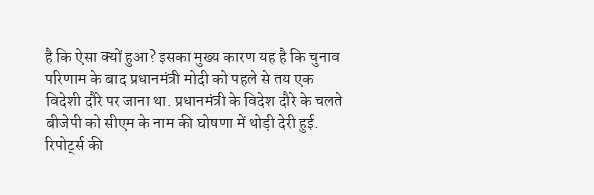है कि ऐसा क्यों हुआ? इसका मुख्य कारण यह है कि चुनाव परिणाम के बाद प्रधानमंत्री मोदी को पहले से तय एक विदेशी दौरे पर जाना था. प्रधानमंत्री के विदेश दौरे के चलते बीजेपी को सीएम के नाम की घोषणा में थोड़ी देरी हुई.
रिपोर्ट्स की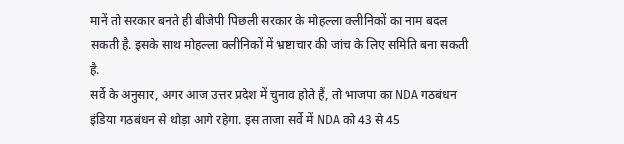मानें तो सरकार बनते ही बीजेपी पिछली सरकार के मोहल्ला क्लीनिकों का नाम बदल सकती है. इसके साथ मोहल्ला क्लीनिकों में भ्रष्टाचार की जांच के लिए समिति बना सकती है.
सर्वे के अनुसार, अगर आज उत्तर प्रदेश में चुनाव होते हैं, तो भाजपा का NDA गठबंधन इंडिया गठबंधन से थोड़ा आगे रहेगा. इस ताजा सर्वे में NDA को 43 से 45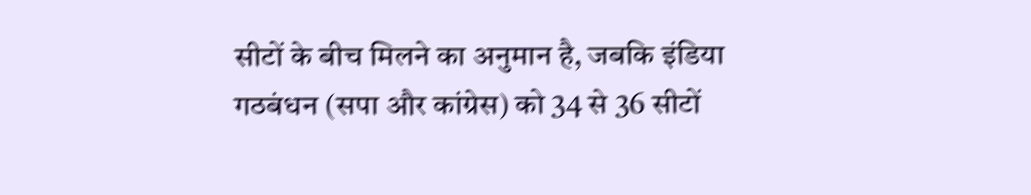सीटों के बीच मिलने का अनुमान है, जबकि इंडिया गठबंधन (सपा और कांग्रेस) को 34 से 36 सीटों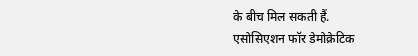के बीच मिल सकती हैं.
एसोसिएशन फॉर डेमोक्रेटिक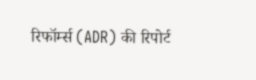रिफॉर्म्स (ADR) की रिपोर्ट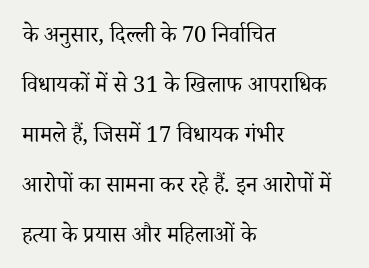के अनुसार, दिल्ली के 70 निर्वाचित विधायकों में से 31 के खिलाफ आपराधिक मामले हैं, जिसमें 17 विधायक गंभीर आरोपों का सामना कर रहे हैं. इन आरोपों में हत्या के प्रयास और महिलाओं के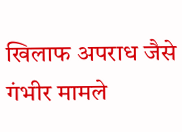खिलाफ अपराध जैसे गंभीर मामले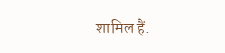शामिल हैं.